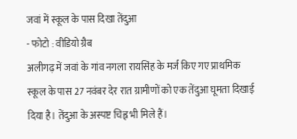जवां में स्कूल के पास दिखा तेंदुआ
- फोटो : वीडियो ग्रैब
अलीगढ़ में जवां के गांव नगला रायसिंह के मर्ज किए गए प्राथमिक स्कूल के पास 27 नवंबर देर रात ग्रामीणों को एक तेंदुआ घूमता दिखाई दिया है। तेंदुआ के अस्पष्ट चिह्न भी मिले हैं।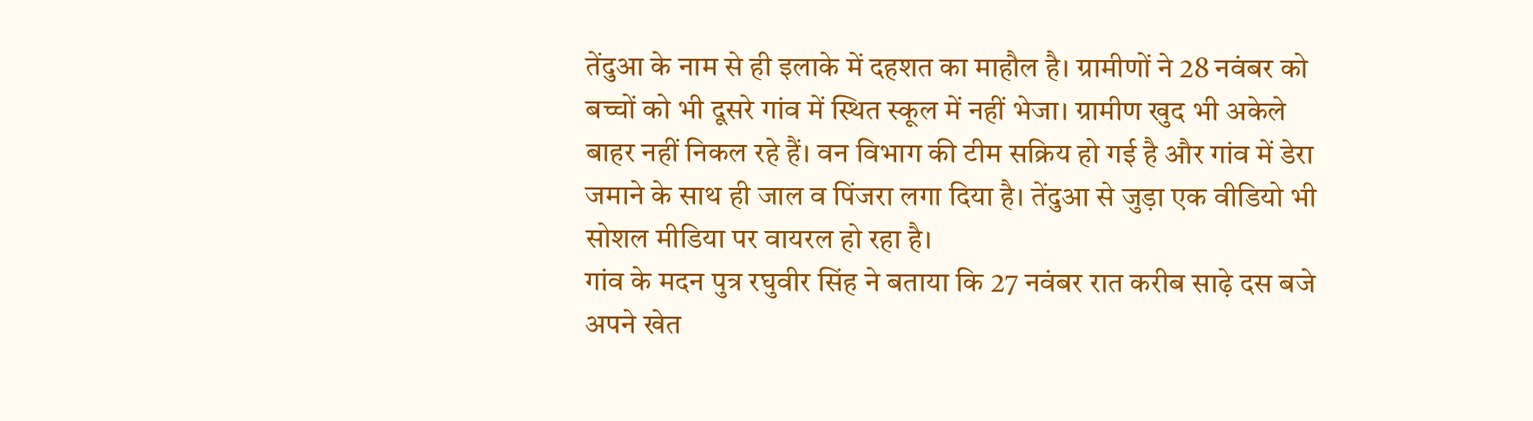तेंदुआ के नाम से ही इलाके में दहशत का माहौल है। ग्रामीणों ने 28 नवंबर को बच्चों को भी दूसरे गांव में स्थित स्कूल में नहीं भेजा। ग्रामीण खुद भी अकेले बाहर नहीं निकल रहे हैं। वन विभाग की टीम सक्रिय हो गई है और गांव में डेरा जमाने के साथ ही जाल व पिंजरा लगा दिया है। तेंदुआ से जुड़ा एक वीडियो भी सोशल मीडिया पर वायरल हो रहा है।
गांव के मदन पुत्र रघुवीर सिंह ने बताया कि 27 नवंबर रात करीब साढ़े दस बजे अपने खेत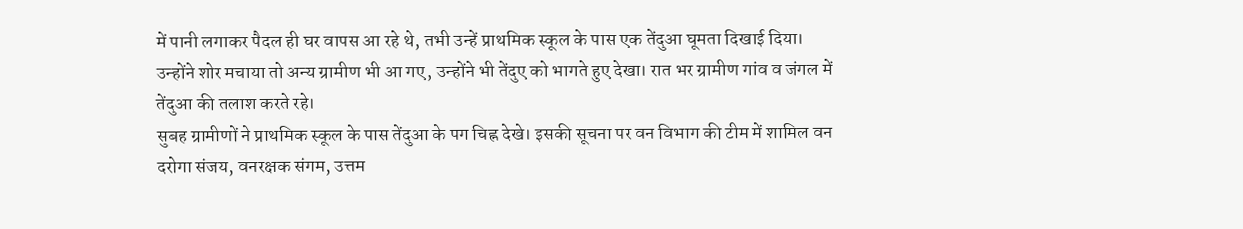में पानी लगाकर पैदल ही घर वापस आ रहे थे, तभी उन्हें प्राथमिक स्कूल के पास एक तेंदुआ घूमता दिखाई दिया। उन्होंने शोर मचाया तो अन्य ग्रामीण भी आ गए, उन्होंने भी तेंदुए को भागते हुए देखा। रात भर ग्रामीण गांव व जंगल में तेंदुआ की तलाश करते रहे।
सुबह ग्रामीणों ने प्राथमिक स्कूल के पास तेंदुआ के पग चिह्न देखे। इसकी सूचना पर वन विभाग की टीम में शामिल वन दरोगा संजय, वनरक्षक संगम, उत्तम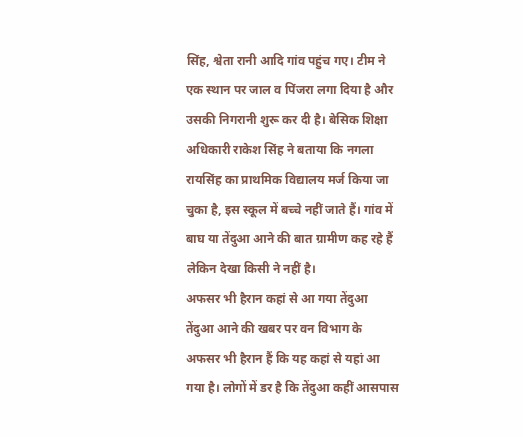सिंह, श्वेता रानी आदि गांव पहुंच गए। टीम ने एक स्थान पर जाल व पिंजरा लगा दिया है और उसकी निगरानी शुरू कर दी है। बेसिक शिक्षा अधिकारी राकेश सिंह ने बताया कि नगला रायसिंह का प्राथमिक विद्यालय मर्ज किया जा चुका है, इस स्कूल में बच्चे नहीं जाते हैं। गांव में बाघ या तेंदुआ आने की बात ग्रामीण कह रहे हैं लेकिन देखा किसी ने नहीं है।
अफसर भी हैरान कहां से आ गया तेंदुआ
तेंदुआ आने की खबर पर वन विभाग के अफसर भी हैरान हैं कि यह कहां से यहां आ गया है। लोगों में डर है कि तेंदुआ कहीं आसपास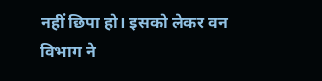नहीं छिपा हो। इसको लेकर वन विभाग ने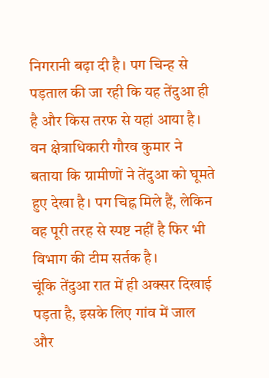निगरानी बढ़ा दी है। पग चिन्ह से पड़ताल की जा रही कि यह तेंदुआ ही है और किस तरफ से यहां आया है। वन क्षेत्राधिकारी गौरव कुमार ने बताया कि ग्रामीणों ने तेंदुआ को घूमते हुए देखा है। पग चिह्न मिले हैं, लेकिन वह पूरी तरह से स्पष्ट नहीं है फिर भी विभाग की टीम सर्तक है।
चूंकि तेंदुआ रात में ही अक्सर दिखाई पड़ता है, इसके लिए गांव में जाल और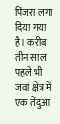पिंजरा लगा दिया गया है। करीब तीन साल पहले भी जवां क्षेत्र में एक तेंदुआ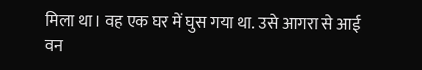मिला था। वह एक घर में घुस गया था. उसे आगरा से आई वन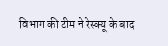विभाग की टीम ने रेस्क्यू के बाद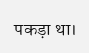पकड़ा था।